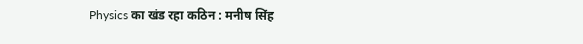Physics का खंड रहा कठिन : मनीष सिंह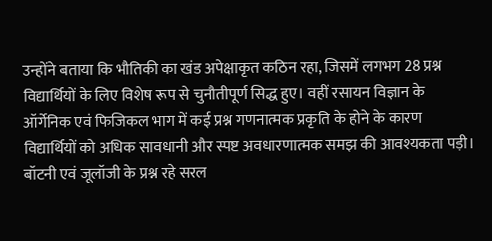उन्होंने बताया कि भौतिकी का खंड अपेक्षाकृत कठिन रहा, जिसमें लगभग 28 प्रश्न विद्यार्थियों के लिए विशेष रूप से चुनौतीपूर्ण सिद्ध हुए। वहीं रसायन विज्ञान के ऑर्गेनिक एवं फिजिकल भाग में कई प्रश्न गणनात्मक प्रकृति के होने के कारण विद्यार्थियों को अधिक सावधानी और स्पष्ट अवधारणात्मक समझ की आवश्यकता पड़ी।
बॉटनी एवं जूलॉजी के प्रश्न रहे सरल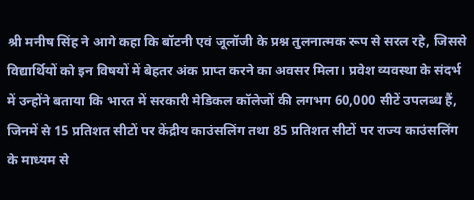श्री मनीष सिंह ने आगे कहा कि बॉटनी एवं जूलॉजी के प्रश्न तुलनात्मक रूप से सरल रहे, जिससे विद्यार्थियों को इन विषयों में बेहतर अंक प्राप्त करने का अवसर मिला। प्रवेश व्यवस्था के संदर्भ में उन्होंने बताया कि भारत में सरकारी मेडिकल कॉलेजों की लगभग 60,000 सीटें उपलब्ध हैं, जिनमें से 15 प्रतिशत सीटों पर केंद्रीय काउंसलिंग तथा 85 प्रतिशत सीटों पर राज्य काउंसलिंग के माध्यम से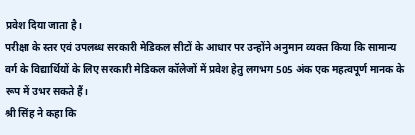प्रवेश दिया जाता है।
परीक्षा के स्तर एवं उपलब्ध सरकारी मेडिकल सीटों के आधार पर उन्होंने अनुमान व्यक्त किया कि सामान्य वर्ग के विद्यार्थियों के लिए सरकारी मेडिकल कॉलेजों में प्रवेश हेतु लगभग 505 अंक एक महत्वपूर्ण मानक के रूप में उभर सकते हैं।
श्री सिंह ने कहा कि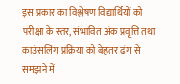इस प्रकार का विश्लेषण विद्यार्थियों को परीक्षा के स्तर, संभावित अंक प्रवृत्ति तथा काउंसलिंग प्रक्रिया को बेहतर ढंग से समझने में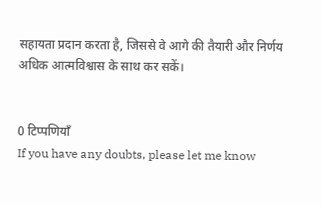सहायता प्रदान करता है, जिससे वे आगे की तैयारी और निर्णय अधिक आत्मविश्वास के साथ कर सकें।


0 टिप्पणियाँ
If you have any doubts, please let me know